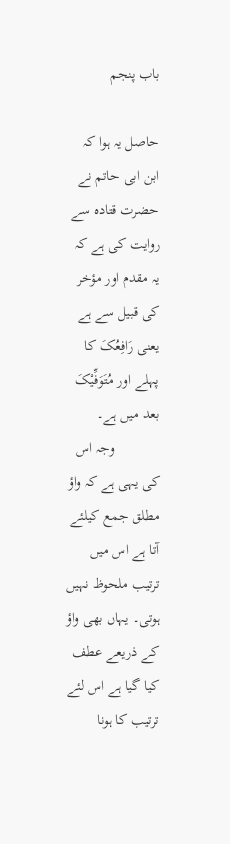باب پنجم

حاصل یہ ہوا کہ ابن ابی حاتم نے حضرت قتادہ سے روایت کی ہے کہ یہ مقدم اور مؤخر کی قبیل سے ہے یعنی رَافِعُکَ کا پہلے اور مُتَوَفِّیْکَ بعد میں ہے۔
            وجہ اس کی یہی ہے کہ واؤ مطلق جمع کیلئے آتا ہے اس میں ترتیب ملحوظ نہیں ہوتی۔ یہاں بھی واؤ کے ذریعے عطف کیا گیا ہے اس لئے ترتیب کا ہونا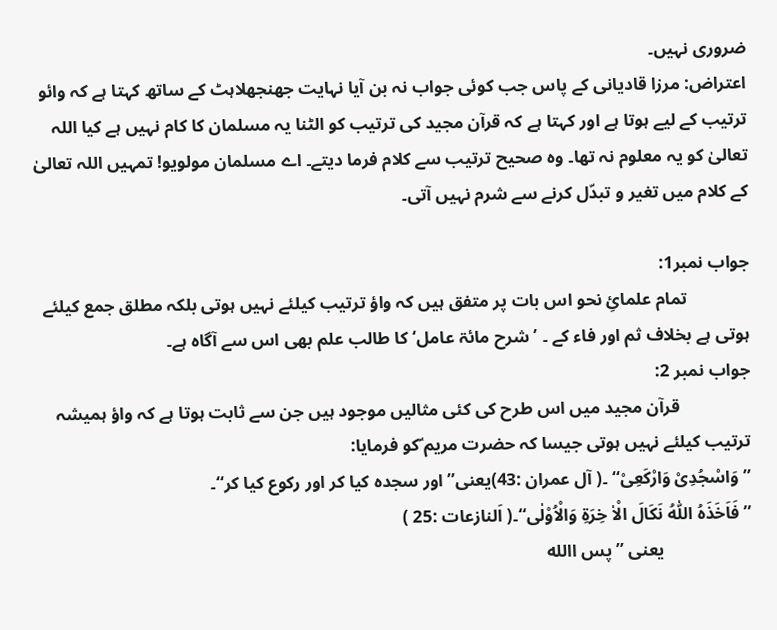ضروری نہیں۔
اعتراض: مرزا قادیانی کے پاس جب کوئی جواب نہ بن آیا نہایت جھنجھلاہٹ کے ساتھ کہتا ہے کہ وائو ترتیب کے لیے ہوتا ہے اور کہتا ہے کہ قرآن مجید کی ترتیب کو الٹنا یہ مسلمان کا کام نہیں ہے کیا اللہ تعالیٰ کو یہ معلوم نہ تھا۔ وہ صحیح ترتیب سے کلام فرما دیتے۔ اے مسلمان مولویو! تمہیں اللہ تعالیٰ کے کلام میں تغیر و تبدّل کرنے سے شرم نہیں آتی۔

جواب نمبر1:
              تمام علمائِ نحو اس بات پر متفق ہیں کہ واؤ ترتیب کیلئے نہیں ہوتی بلکہ مطلق جمع کیلئے ہوتی ہے بخلاف ثم اور فاء کے ۔ ’شرح مائۃ عامل‘ کا طالب علم بھی اس سے آگاہ ہے۔
جواب نمبر 2:
                قرآن مجید میں اس طرح کی کئی مثالیں موجود ہیں جن سے ثابت ہوتا ہے کہ واؤ ہمیشہ ترتیب کیلئے نہیں ہوتی جیسا کہ حضرت مریم ؑکو فرمایا:
’’ وَاسْجُدِیْ وَارْکَعِیْ‘‘ ۔( آل عمران :43)یعنی’’اور سجدہ کیا کر اور رکوع کیا کر‘‘۔
’’فَاَخَذَہُ اللّٰہُ نَکَالَ الْاٰ خِرَۃِ وَالْاُوْلٰی‘‘۔( اَلنازعات :25 )
                    یعنی ’’ پس االله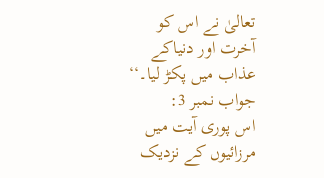تعالیٰ نے اس کو آخرت اور دنیاکے عذاب میں پکڑ لیا۔‘‘
جواب نمبر 3:
اس پوری آیت میں مرزائیوں کے نزدیک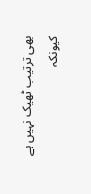بھی ترتیب ٹھیک نہیں ہے کیونکہ